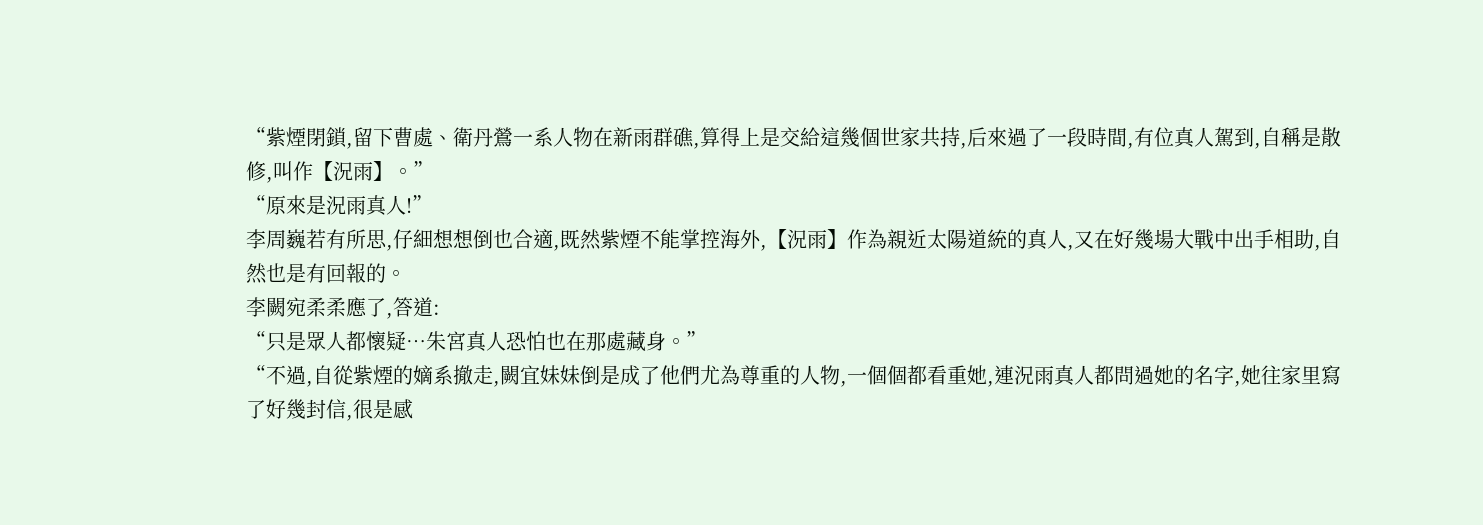“紫煙閉鎖,留下曹處、衛丹鶯一系人物在新雨群礁,算得上是交給這幾個世家共持,后來過了一段時間,有位真人駕到,自稱是散修,叫作【況雨】。”
“原來是況雨真人!”
李周巍若有所思,仔細想想倒也合適,既然紫煙不能掌控海外,【況雨】作為親近太陽道統的真人,又在好幾場大戰中出手相助,自然也是有回報的。
李闕宛柔柔應了,答道:
“只是眾人都懷疑…朱宮真人恐怕也在那處藏身。”
“不過,自從紫煙的嫡系撤走,闕宜妹妹倒是成了他們尤為尊重的人物,一個個都看重她,連況雨真人都問過她的名字,她往家里寫了好幾封信,很是感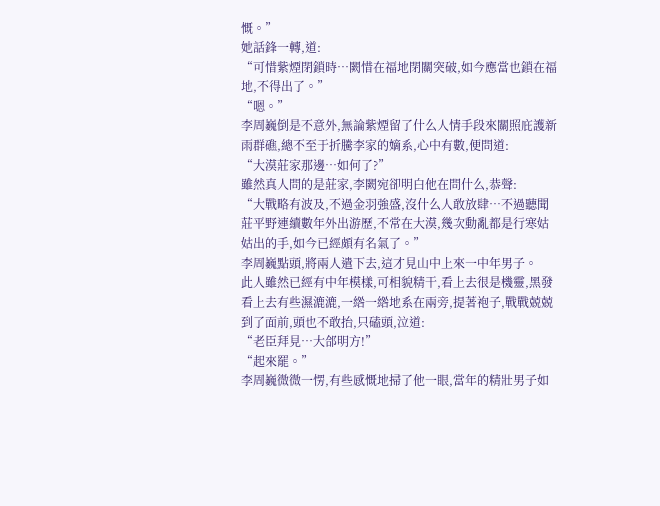慨。”
她話鋒一轉,道:
“可惜紫煙閉鎖時…闕惜在福地閉關突破,如今應當也鎖在福地,不得出了。”
“嗯。”
李周巍倒是不意外,無論紫煙留了什么人情手段來關照庇護新雨群礁,總不至于折騰李家的嫡系,心中有數,便問道:
“大漠莊家那邊…如何了?”
雖然真人問的是莊家,李闕宛卻明白他在問什么,恭聲:
“大戰略有波及,不過金羽強盛,沒什么人敢放肆…不過聽聞莊平野連續數年外出游歷,不常在大漠,幾次動亂都是行寒姑姑出的手,如今已經頗有名氣了。”
李周巍點頭,將兩人遣下去,這才見山中上來一中年男子。
此人雖然已經有中年模樣,可相貌精干,看上去很是機靈,黑發看上去有些濕漉漉,一綹一綹地系在兩旁,提著袍子,戰戰兢兢到了面前,頭也不敢抬,只磕頭,泣道:
“老臣拜見…大郃明方!”
“起來罷。”
李周巍微微一愣,有些感慨地掃了他一眼,當年的精壯男子如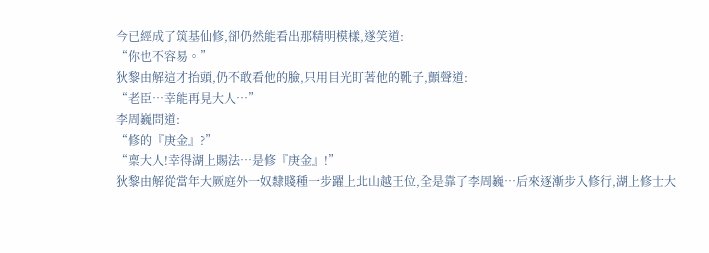今已經成了筑基仙修,卻仍然能看出那精明模樣,遂笑道:
“你也不容易。”
狄黎由解這才抬頭,仍不敢看他的臉,只用目光盯著他的靴子,顫聲道:
“老臣…幸能再見大人…”
李周巍問道:
“修的『庚金』?”
“稟大人!幸得湖上賜法…是修『庚金』!”
狄黎由解從當年大厥庭外一奴隸賤種一步躍上北山越王位,全是靠了李周巍…后來逐漸步入修行,湖上修士大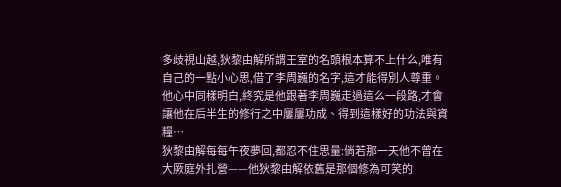多歧視山越,狄黎由解所謂王室的名頭根本算不上什么,唯有自己的一點小心思,借了李周巍的名字,這才能得別人尊重。
他心中同樣明白,終究是他跟著李周巍走過這么一段路,才會讓他在后半生的修行之中屢屢功成、得到這樣好的功法與資糧…
狄黎由解每每午夜夢回,都忍不住思量:倘若那一天他不曾在大厥庭外扎營——他狄黎由解依舊是那個修為可笑的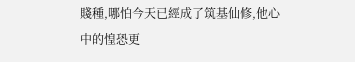賤種,哪怕今天已經成了筑基仙修,他心中的惶恐更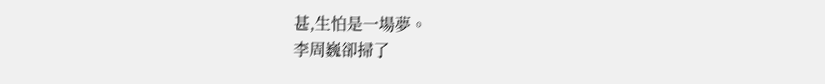甚,生怕是一場夢。
李周巍卻掃了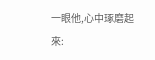一眼他,心中琢磨起來: